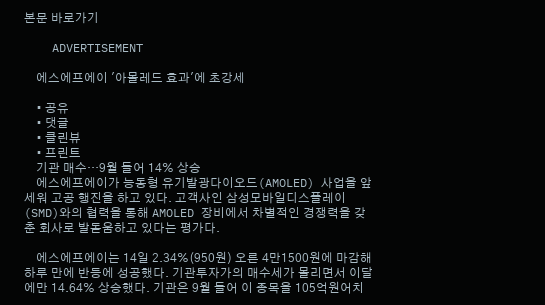본문 바로가기

    ADVERTISEMENT

    에스에프에이 '아몰레드 효과'에 초강세

    • 공유
    • 댓글
    • 클린뷰
    • 프린트
    기관 매수…9월 들어 14% 상승
    에스에프에이가 능동형 유기발광다이오드(AMOLED) 사업을 앞세워 고공 행진을 하고 있다. 고객사인 삼성모바일디스플레이(SMD)와의 협력을 통해 AMOLED 장비에서 차별적인 경쟁력을 갖춘 회사로 발돋움하고 있다는 평가다.

    에스에프에이는 14일 2.34%(950원) 오른 4만1500원에 마감해 하루 만에 반등에 성공했다. 기관투자가의 매수세가 몰리면서 이달에만 14.64% 상승했다. 기관은 9월 들어 이 종목을 105억원어치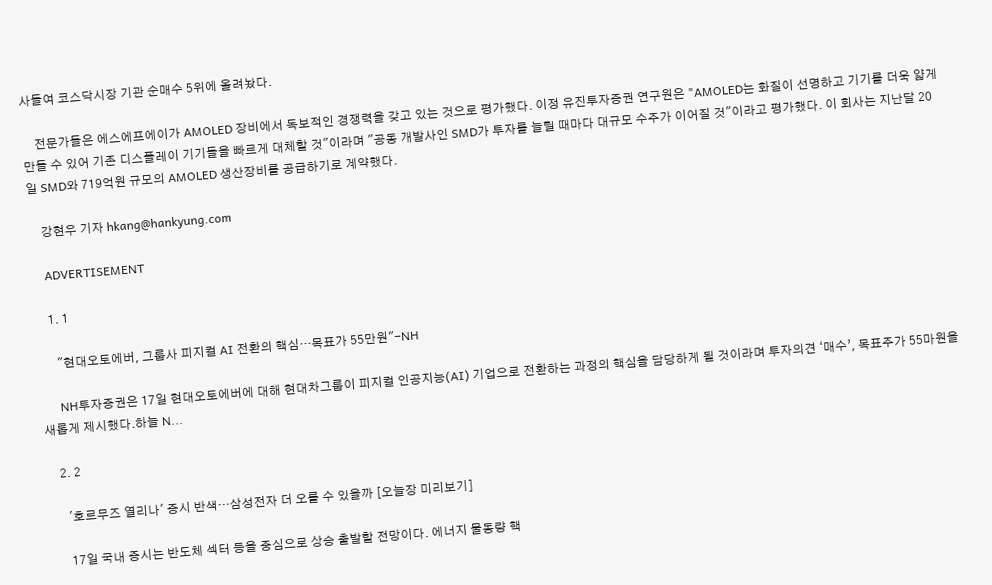사들여 코스닥시장 기관 순매수 5위에 올려놨다.

    전문가들은 에스에프에이가 AMOLED 장비에서 독보적인 경쟁력을 갖고 있는 것으로 평가했다. 이정 유진투자증권 연구원은 "AMOLED는 화질이 선명하고 기기를 더욱 얇게 만들 수 있어 기존 디스플레이 기기들을 빠르게 대체할 것"이라며 "공동 개발사인 SMD가 투자를 늘릴 때마다 대규모 수주가 이어질 것"이라고 평가했다. 이 회사는 지난달 20일 SMD와 719억원 규모의 AMOLED 생산장비를 공급하기로 계약했다.

    강현우 기자 hkang@hankyung.com

    ADVERTISEMENT

    1. 1

      "현대오토에버, 그룹사 피지컬 AI 전환의 핵심…목표가 55만원"-NH

      NH투자증권은 17일 현대오토에버에 대해 현대차그룹이 피지컬 인공지능(AI) 기업으로 전환하는 과정의 핵심을 담당하게 될 것이라며 투자의견 ‘매수’, 목표주가 55마원을 새롭게 제시했다.하늘 N...

    2. 2

      '호르무즈 열리나' 증시 반색…삼성전자 더 오를 수 있을까 [오늘장 미리보기]

      17일 국내 증시는 반도체 섹터 등을 중심으로 상승 출발할 전망이다. 에너지 물동량 핵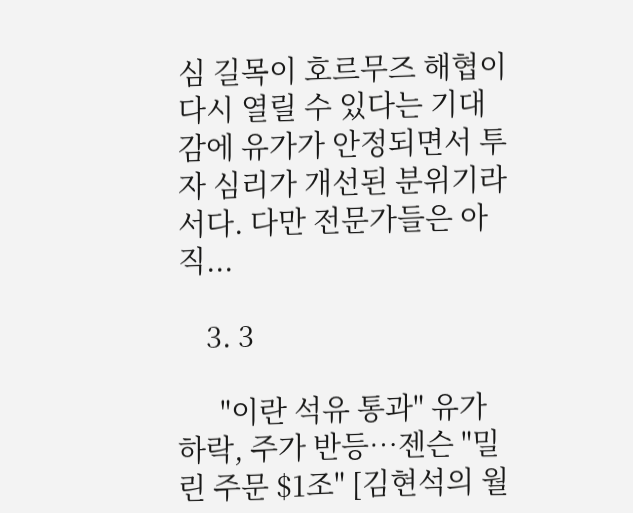심 길목이 호르무즈 해협이 다시 열릴 수 있다는 기대감에 유가가 안정되면서 투자 심리가 개선된 분위기라서다. 다만 전문가들은 아직...

    3. 3

      "이란 석유 통과" 유가 하락, 주가 반등…젠슨 "밀린 주문 $1조" [김현석의 월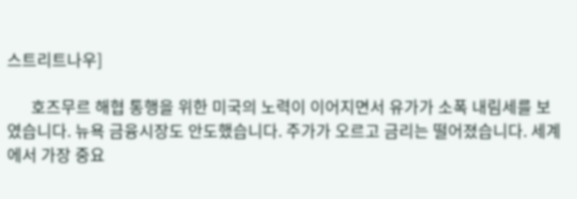스트리트나우]

      호즈무르 해협 통행을 위한 미국의 노력이 이어지면서 유가가 소폭 내림세를 보였습니다. 뉴욕 금융시장도 안도했습니다. 주가가 오르고 금리는 떨어졌습니다. 세계에서 가장 중요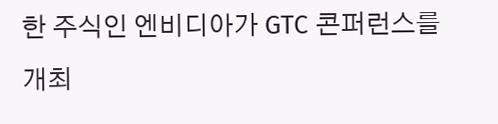한 주식인 엔비디아가 GTC 콘퍼런스를 개최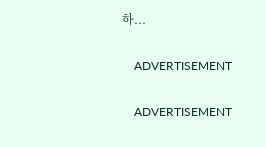하...

    ADVERTISEMENT

    ADVERTISEMENT